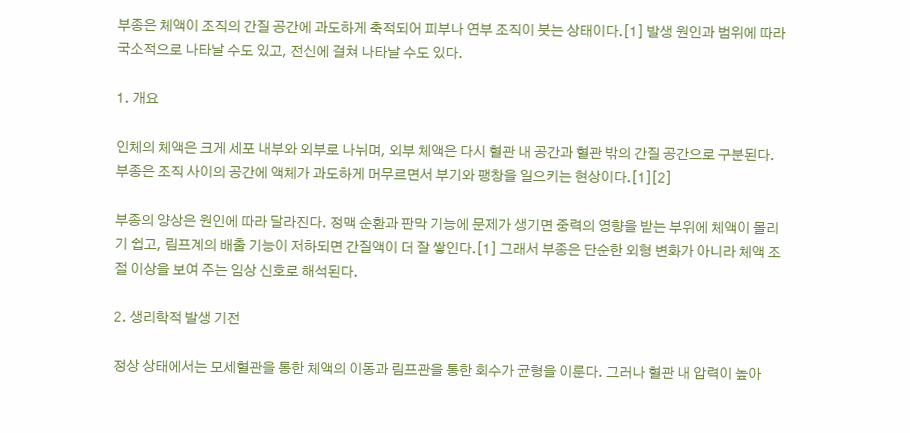부종은 체액이 조직의 간질 공간에 과도하게 축적되어 피부나 연부 조직이 붓는 상태이다.[1] 발생 원인과 범위에 따라 국소적으로 나타날 수도 있고, 전신에 걸쳐 나타날 수도 있다.

1. 개요

인체의 체액은 크게 세포 내부와 외부로 나뉘며, 외부 체액은 다시 혈관 내 공간과 혈관 밖의 간질 공간으로 구분된다. 부종은 조직 사이의 공간에 액체가 과도하게 머무르면서 부기와 팽창을 일으키는 현상이다.[1][2]

부종의 양상은 원인에 따라 달라진다. 정맥 순환과 판막 기능에 문제가 생기면 중력의 영향을 받는 부위에 체액이 몰리기 쉽고, 림프계의 배출 기능이 저하되면 간질액이 더 잘 쌓인다.[1] 그래서 부종은 단순한 외형 변화가 아니라 체액 조절 이상을 보여 주는 임상 신호로 해석된다.

2. 생리학적 발생 기전

정상 상태에서는 모세혈관을 통한 체액의 이동과 림프관을 통한 회수가 균형을 이룬다. 그러나 혈관 내 압력이 높아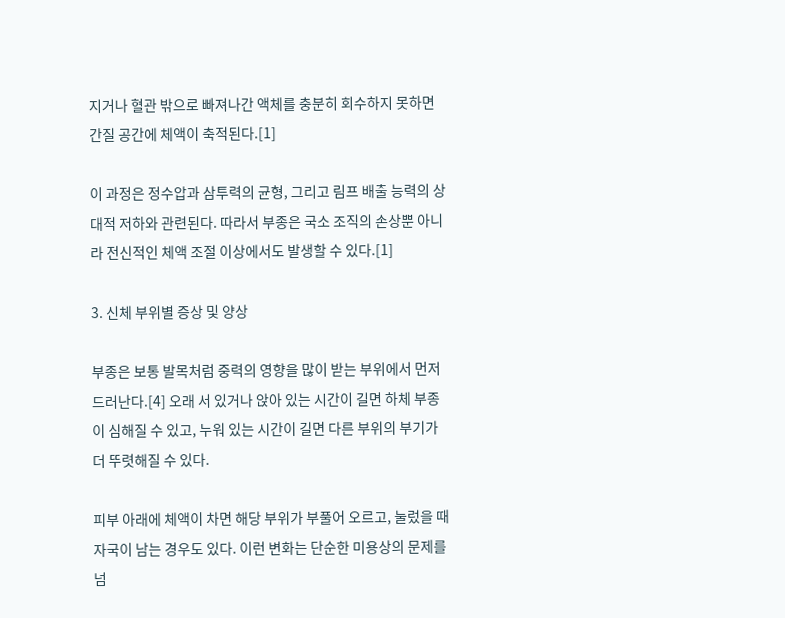지거나 혈관 밖으로 빠져나간 액체를 충분히 회수하지 못하면 간질 공간에 체액이 축적된다.[1]

이 과정은 정수압과 삼투력의 균형, 그리고 림프 배출 능력의 상대적 저하와 관련된다. 따라서 부종은 국소 조직의 손상뿐 아니라 전신적인 체액 조절 이상에서도 발생할 수 있다.[1]

3. 신체 부위별 증상 및 양상

부종은 보통 발목처럼 중력의 영향을 많이 받는 부위에서 먼저 드러난다.[4] 오래 서 있거나 앉아 있는 시간이 길면 하체 부종이 심해질 수 있고, 누워 있는 시간이 길면 다른 부위의 부기가 더 뚜렷해질 수 있다.

피부 아래에 체액이 차면 해당 부위가 부풀어 오르고, 눌렀을 때 자국이 남는 경우도 있다. 이런 변화는 단순한 미용상의 문제를 넘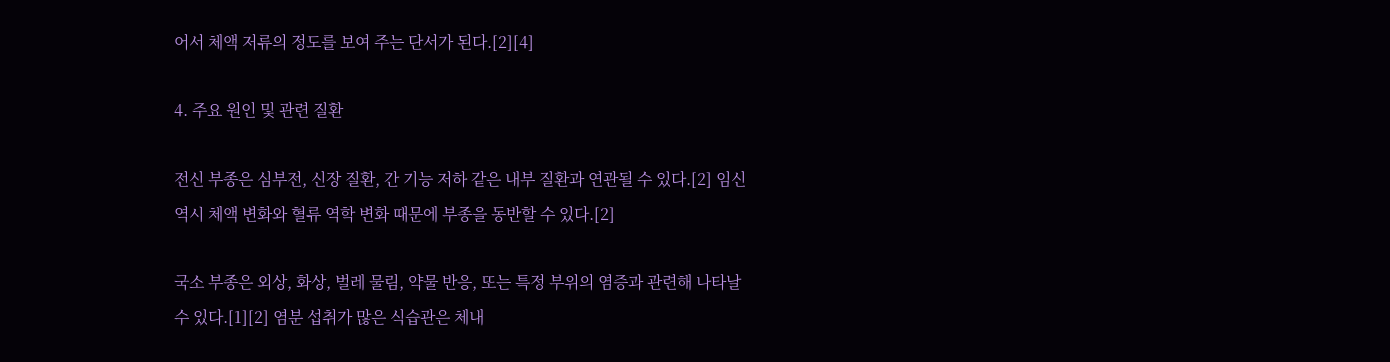어서 체액 저류의 정도를 보여 주는 단서가 된다.[2][4]

4. 주요 원인 및 관련 질환

전신 부종은 심부전, 신장 질환, 간 기능 저하 같은 내부 질환과 연관될 수 있다.[2] 임신 역시 체액 변화와 혈류 역학 변화 때문에 부종을 동반할 수 있다.[2]

국소 부종은 외상, 화상, 벌레 물림, 약물 반응, 또는 특정 부위의 염증과 관련해 나타날 수 있다.[1][2] 염분 섭취가 많은 식습관은 체내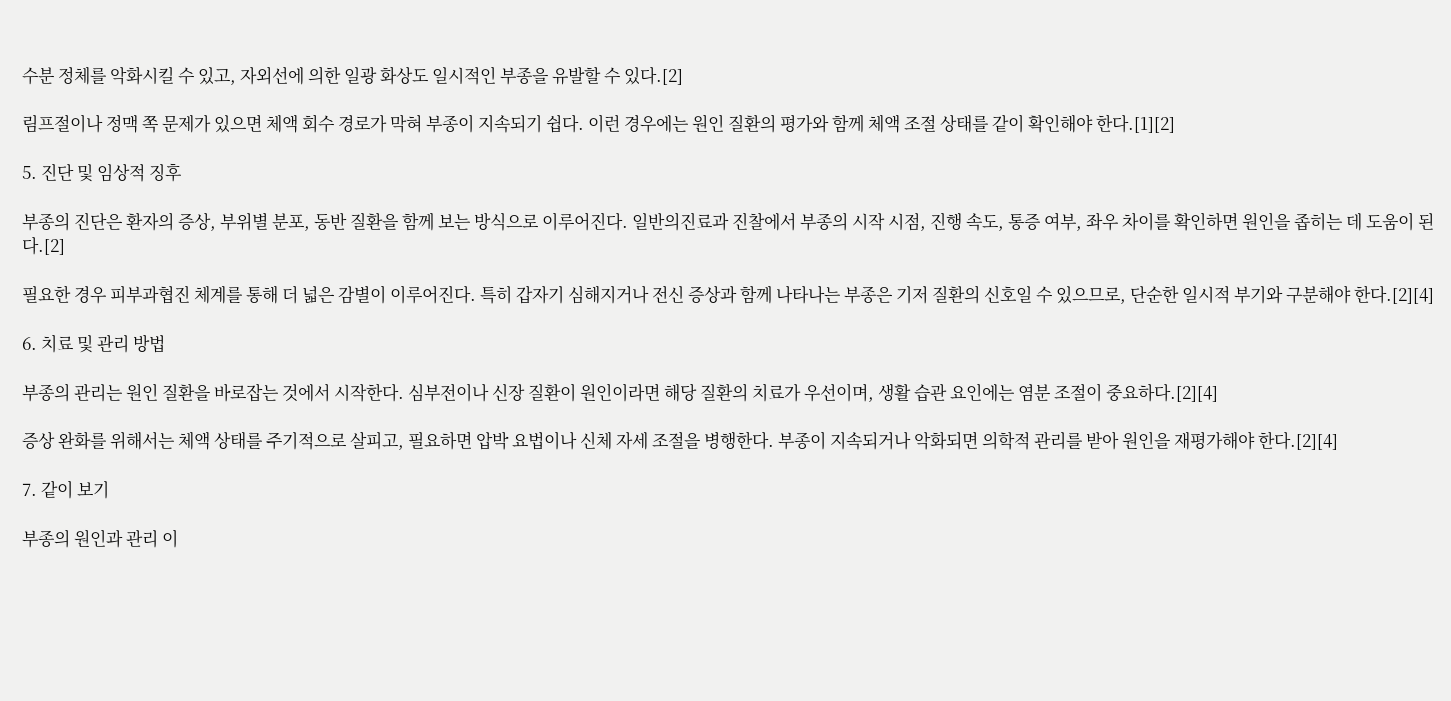수분 정체를 악화시킬 수 있고, 자외선에 의한 일광 화상도 일시적인 부종을 유발할 수 있다.[2]

림프절이나 정맥 쪽 문제가 있으면 체액 회수 경로가 막혀 부종이 지속되기 쉽다. 이런 경우에는 원인 질환의 평가와 함께 체액 조절 상태를 같이 확인해야 한다.[1][2]

5. 진단 및 임상적 징후

부종의 진단은 환자의 증상, 부위별 분포, 동반 질환을 함께 보는 방식으로 이루어진다. 일반의진료과 진찰에서 부종의 시작 시점, 진행 속도, 통증 여부, 좌우 차이를 확인하면 원인을 좁히는 데 도움이 된다.[2]

필요한 경우 피부과협진 체계를 통해 더 넓은 감별이 이루어진다. 특히 갑자기 심해지거나 전신 증상과 함께 나타나는 부종은 기저 질환의 신호일 수 있으므로, 단순한 일시적 부기와 구분해야 한다.[2][4]

6. 치료 및 관리 방법

부종의 관리는 원인 질환을 바로잡는 것에서 시작한다. 심부전이나 신장 질환이 원인이라면 해당 질환의 치료가 우선이며, 생활 습관 요인에는 염분 조절이 중요하다.[2][4]

증상 완화를 위해서는 체액 상태를 주기적으로 살피고, 필요하면 압박 요법이나 신체 자세 조절을 병행한다. 부종이 지속되거나 악화되면 의학적 관리를 받아 원인을 재평가해야 한다.[2][4]

7. 같이 보기

부종의 원인과 관리 이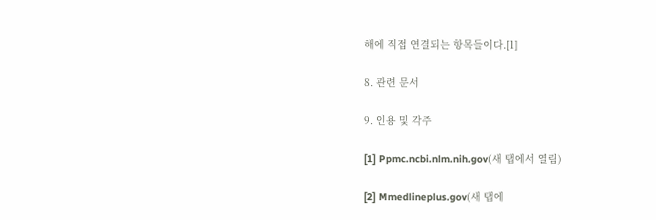해에 직접 연결되는 항목들이다.[1]

8. 관련 문서

9. 인용 및 각주

[1] Ppmc.ncbi.nlm.nih.gov(새 탭에서 열림)

[2] Mmedlineplus.gov(새 탭에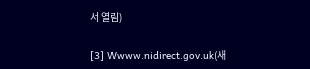서 열림)

[3] Wwww.nidirect.gov.uk(새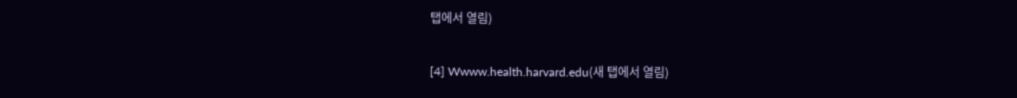탭에서 열림)

[4] Wwww.health.harvard.edu(새 탭에서 열림)